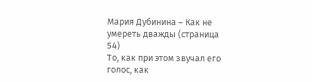Мария Дубинина – Как не умереть дважды (страница 54)
То, как при этом звучал его голос, как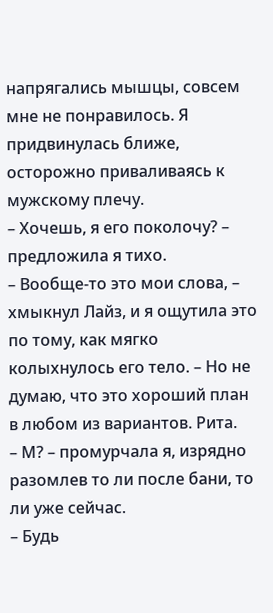напрягались мышцы, совсем мне не понравилось. Я придвинулась ближе, осторожно приваливаясь к мужскому плечу.
– Хочешь, я его поколочу? – предложила я тихо.
– Вообще-то это мои слова, – хмыкнул Лайз, и я ощутила это по тому, как мягко колыхнулось его тело. – Но не думаю, что это хороший план в любом из вариантов. Рита.
– М? – промурчала я, изрядно разомлев то ли после бани, то ли уже сейчас.
– Будь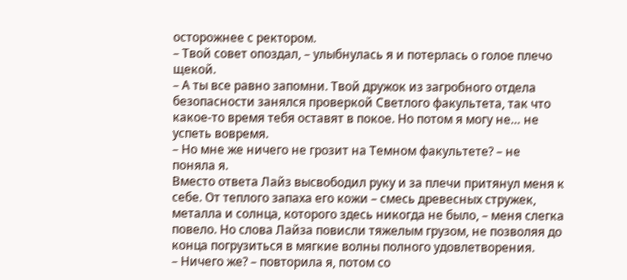осторожнее с ректором.
– Твой совет опоздал, – улыбнулась я и потерлась о голое плечо щекой.
– А ты все равно запомни. Твой дружок из загробного отдела безопасности занялся проверкой Светлого факультета, так что какое-то время тебя оставят в покое. Но потом я могу не… не успеть вовремя.
– Но мне же ничего не грозит на Темном факультете? – не поняла я.
Вместо ответа Лайз высвободил руку и за плечи притянул меня к себе. От теплого запаха его кожи – смесь древесных стружек, металла и солнца, которого здесь никогда не было, – меня слегка повело. Но слова Лайза повисли тяжелым грузом, не позволяя до конца погрузиться в мягкие волны полного удовлетворения.
– Ничего же? – повторила я, потом со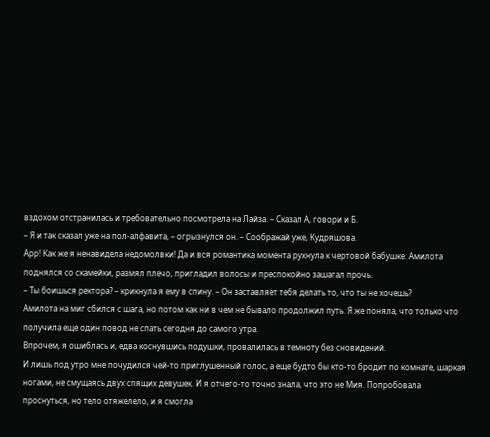вздохом отстранилась и требовательно посмотрела на Лайза. – Сказал А, говори и Б.
– Я и так сказал уже на пол-алфавита, – огрызнулся он. – Соображай уже, Кудряшова.
Арр! Как же я ненавидела недомолвки! Да и вся романтика момента рухнула к чертовой бабушке. Амилота поднялся со скамейки, размял плечо, пригладил волосы и преспокойно зашагал прочь.
– Ты боишься ректора? – крикнула я ему в спину. – Он заставляет тебя делать то, что ты не хочешь?
Амилота на миг сбился с шага, но потом как ни в чем не бывало продолжил путь. Я же поняла, что только что получила еще один повод не спать сегодня до самого утра.
Впрочем, я ошиблась и, едва коснувшись подушки, провалилась в темноту без сновидений.
И лишь под утро мне почудился чей-то приглушенный голос, а еще будто бы кто-то бродит по комнате, шаркая ногами, не смущаясь двух спящих девушек. И я отчего-то точно знала, что это не Мия. Попробовала проснуться, но тело отяжелело, и я смогла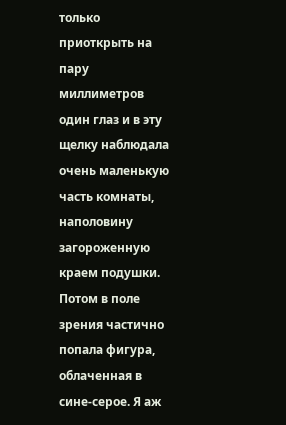только приоткрыть на пару миллиметров один глаз и в эту щелку наблюдала очень маленькую часть комнаты, наполовину загороженную краем подушки. Потом в поле зрения частично попала фигура, облаченная в сине-серое. Я аж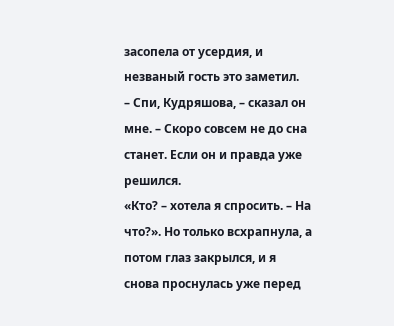засопела от усердия, и незваный гость это заметил.
– Спи, Кудряшова, – сказал он мне. – Скоро совсем не до сна станет. Если он и правда уже решился.
«Кто? – хотела я спросить. – На что?». Но только всхрапнула, а потом глаз закрылся, и я снова проснулась уже перед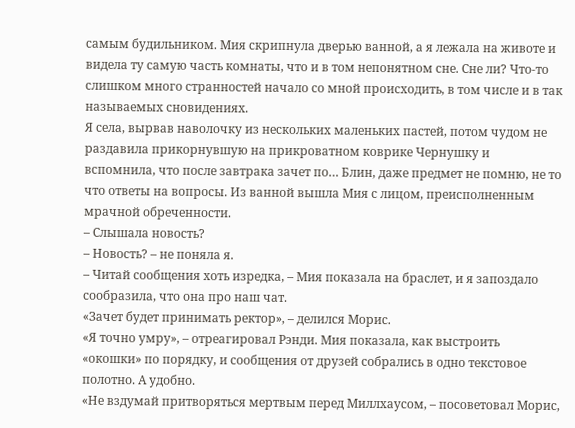самым будильником. Мия скрипнула дверью ванной, а я лежала на животе и видела ту самую часть комнаты, что и в том непонятном сне. Сне ли? Что-то слишком много странностей начало со мной происходить, в том числе и в так называемых сновидениях.
Я села, вырвав наволочку из нескольких маленьких пастей, потом чудом не раздавила прикорнувшую на прикроватном коврике Чернушку и вспомнила, что после завтрака зачет по… Блин, даже предмет не помню, не то что ответы на вопросы. Из ванной вышла Мия с лицом, преисполненным мрачной обреченности.
– Слышала новость?
– Новость? – не поняла я.
– Читай сообщения хоть изредка, – Мия показала на браслет, и я запоздало сообразила, что она про наш чат.
«Зачет будет принимать ректор», – делился Морис.
«Я точно умру», – отреагировал Рэнди. Мия показала, как выстроить «окошки» по порядку, и сообщения от друзей собрались в одно текстовое полотно. А удобно.
«Не вздумай притворяться мертвым перед Миллхаусом, – посоветовал Морис,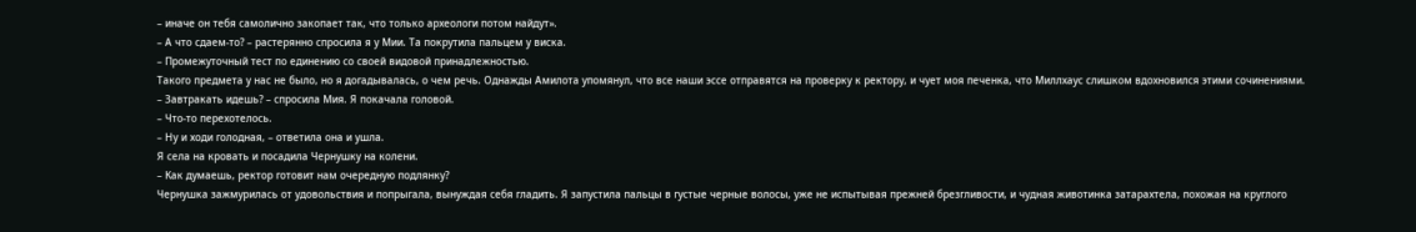– иначе он тебя самолично закопает так, что только археологи потом найдут».
– А что сдаем-то? – растерянно спросила я у Мии. Та покрутила пальцем у виска.
– Промежуточный тест по единению со своей видовой принадлежностью.
Такого предмета у нас не было, но я догадывалась, о чем речь. Однажды Амилота упомянул, что все наши эссе отправятся на проверку к ректору, и чует моя печенка, что Миллхаус слишком вдохновился этими сочинениями.
– Завтракать идешь? – спросила Мия. Я покачала головой.
– Что-то перехотелось.
– Ну и ходи голодная, – ответила она и ушла.
Я села на кровать и посадила Чернушку на колени.
– Как думаешь, ректор готовит нам очередную подлянку?
Чернушка зажмурилась от удовольствия и попрыгала, вынуждая себя гладить. Я запустила пальцы в густые черные волосы, уже не испытывая прежней брезгливости, и чудная животинка затарахтела, похожая на круглого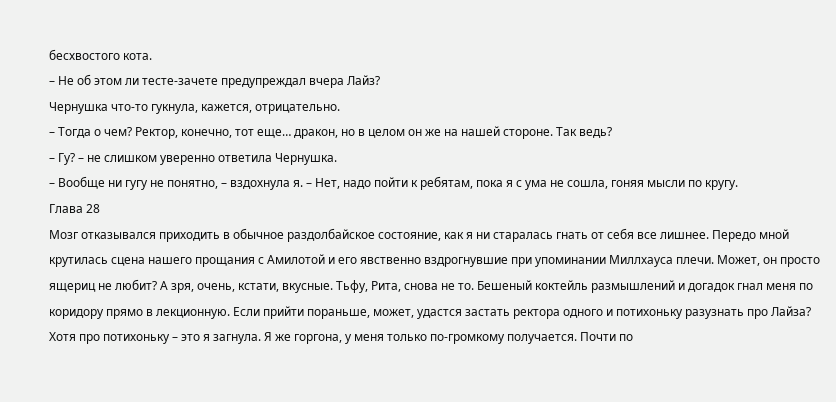бесхвостого кота.
– Не об этом ли тесте-зачете предупреждал вчера Лайз?
Чернушка что-то гукнула, кажется, отрицательно.
– Тогда о чем? Ректор, конечно, тот еще… дракон, но в целом он же на нашей стороне. Так ведь?
– Гу? – не слишком уверенно ответила Чернушка.
– Вообще ни гугу не понятно, – вздохнула я. – Нет, надо пойти к ребятам, пока я с ума не сошла, гоняя мысли по кругу.
Глава 28
Мозг отказывался приходить в обычное раздолбайское состояние, как я ни старалась гнать от себя все лишнее. Передо мной крутилась сцена нашего прощания с Амилотой и его явственно вздрогнувшие при упоминании Миллхауса плечи. Может, он просто ящериц не любит? А зря, очень, кстати, вкусные. Тьфу, Рита, снова не то. Бешеный коктейль размышлений и догадок гнал меня по коридору прямо в лекционную. Если прийти пораньше, может, удастся застать ректора одного и потихоньку разузнать про Лайза?
Хотя про потихоньку – это я загнула. Я же горгона, у меня только по-громкому получается. Почти по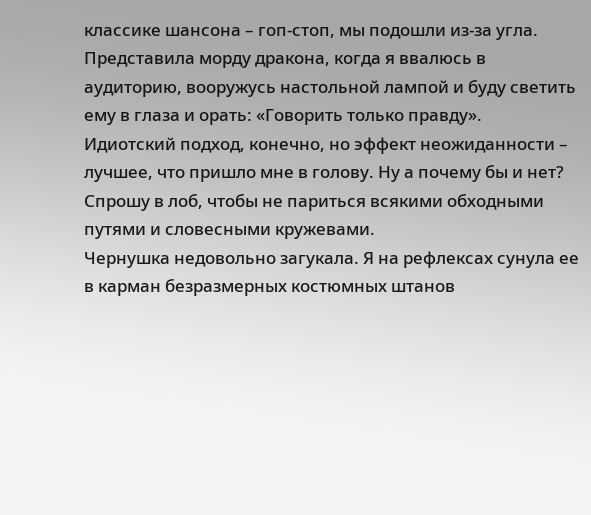классике шансона – гоп-стоп, мы подошли из-за угла. Представила морду дракона, когда я ввалюсь в аудиторию, вооружусь настольной лампой и буду светить ему в глаза и орать: «Говорить только правду».
Идиотский подход, конечно, но эффект неожиданности – лучшее, что пришло мне в голову. Ну а почему бы и нет? Спрошу в лоб, чтобы не париться всякими обходными путями и словесными кружевами.
Чернушка недовольно загукала. Я на рефлексах сунула ее в карман безразмерных костюмных штанов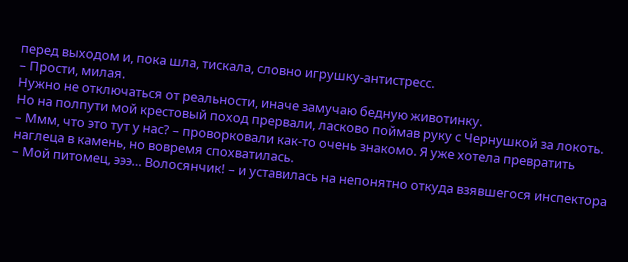перед выходом и, пока шла, тискала, словно игрушку-антистресс.
– Прости, милая.
Нужно не отключаться от реальности, иначе замучаю бедную животинку.
Но на полпути мой крестовый поход прервали, ласково поймав руку с Чернушкой за локоть.
– Ммм, что это тут у нас? – проворковали как-то очень знакомо. Я уже хотела превратить наглеца в камень, но вовремя спохватилась.
– Мой питомец, эээ… Волосянчик! – и уставилась на непонятно откуда взявшегося инспектора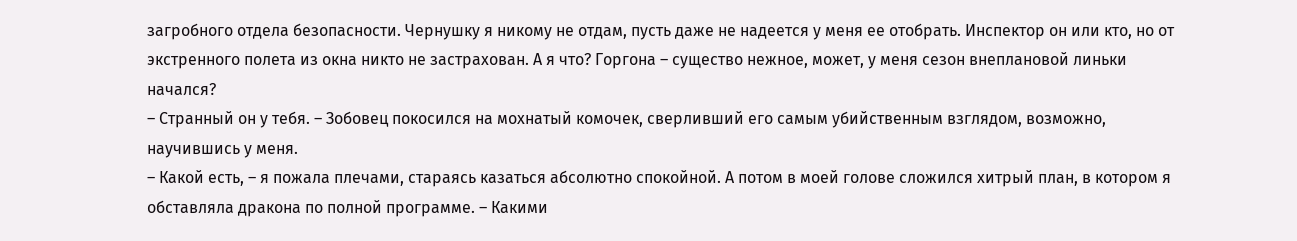загробного отдела безопасности. Чернушку я никому не отдам, пусть даже не надеется у меня ее отобрать. Инспектор он или кто, но от экстренного полета из окна никто не застрахован. А я что? Горгона – существо нежное, может, у меня сезон внеплановой линьки начался?
– Странный он у тебя. – Зобовец покосился на мохнатый комочек, сверливший его самым убийственным взглядом, возможно, научившись у меня.
– Какой есть, – я пожала плечами, стараясь казаться абсолютно спокойной. А потом в моей голове сложился хитрый план, в котором я обставляла дракона по полной программе. – Какими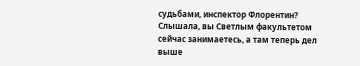судьбами, инспектор Флорентин? Слышала, вы Светлым факультетом сейчас занимаетесь, а там теперь дел выше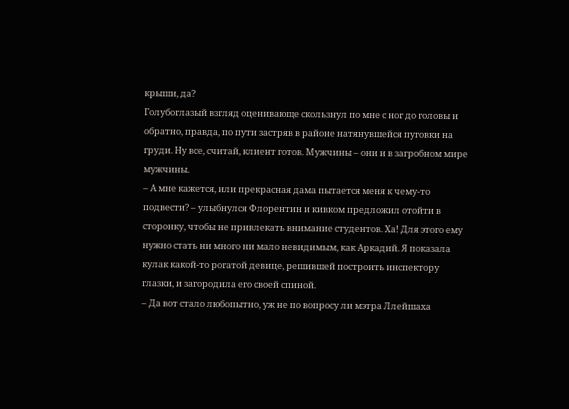крыши, да?
Голубоглазый взгляд оценивающе скользнул по мне с ног до головы и обратно, правда, по пути застряв в районе натянувшейся пуговки на груди. Ну все, считай, клиент готов. Мужчины – они и в загробном мире мужчины.
– А мне кажется, или прекрасная дама пытается меня к чему-то подвести? – улыбнулся Флорентин и кивком предложил отойти в сторонку, чтобы не привлекать внимание студентов. Ха! Для этого ему нужно стать ни много ни мало невидимым, как Аркадий. Я показала кулак какой-то рогатой девице, решившей построить инспектору глазки, и загородила его своей спиной.
– Да вот стало любопытно, уж не по вопросу ли мэтра Ллейшаха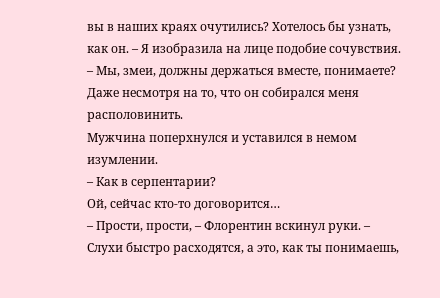вы в наших краях очутились? Хотелось бы узнать, как он. – Я изобразила на лице подобие сочувствия. – Мы, змеи, должны держаться вместе, понимаете? Даже несмотря на то, что он собирался меня располовинить.
Мужчина поперхнулся и уставился в немом изумлении.
– Как в серпентарии?
Ой, сейчас кто-то договорится…
– Прости, прости, – Флорентин вскинул руки. – Слухи быстро расходятся, а это, как ты понимаешь,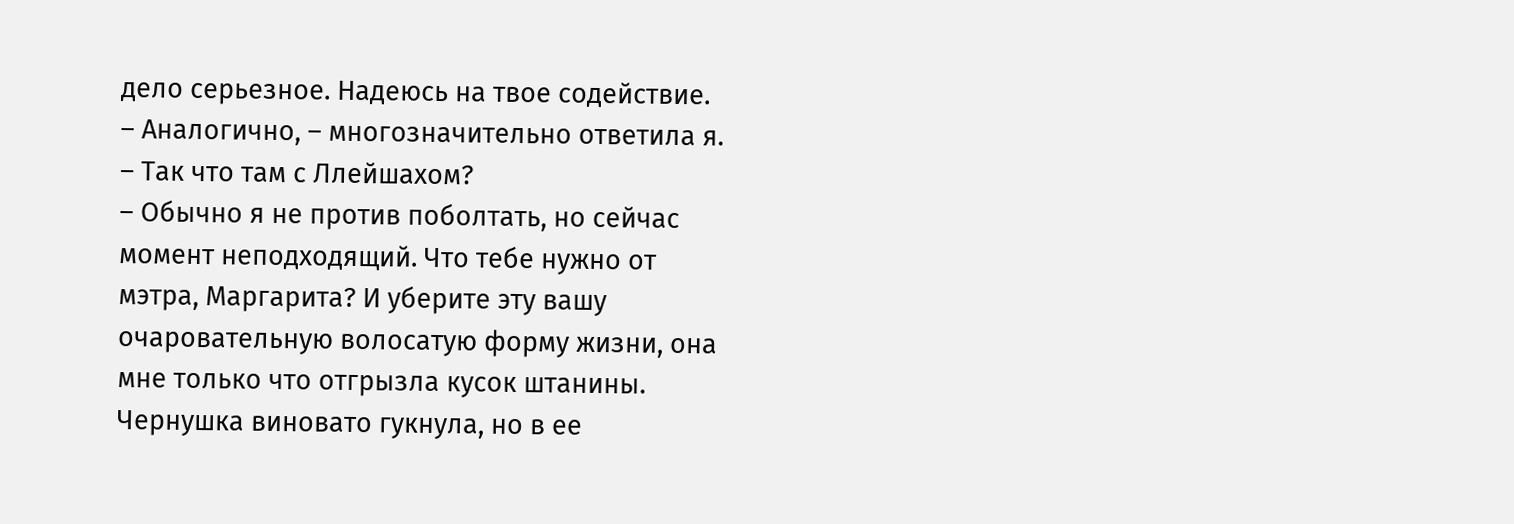дело серьезное. Надеюсь на твое содействие.
– Аналогично, – многозначительно ответила я. – Так что там с Ллейшахом?
– Обычно я не против поболтать, но сейчас момент неподходящий. Что тебе нужно от мэтра, Маргарита? И уберите эту вашу очаровательную волосатую форму жизни, она мне только что отгрызла кусок штанины.
Чернушка виновато гукнула, но в ее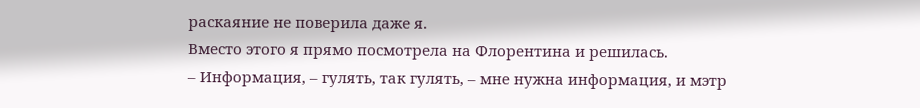раскаяние не поверила даже я.
Вместо этого я прямо посмотрела на Флорентина и решилась.
– Информация, – гулять, так гулять, – мне нужна информация, и мэтр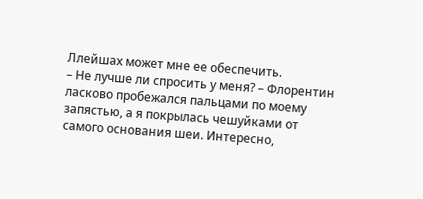Ллейшах может мне ее обеспечить.
– Не лучше ли спросить у меня? – Флорентин ласково пробежался пальцами по моему запястью, а я покрылась чешуйками от самого основания шеи. Интересно,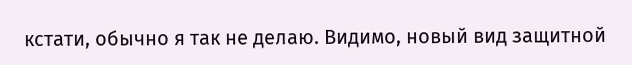кстати, обычно я так не делаю. Видимо, новый вид защитной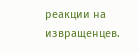реакции на извращенцев.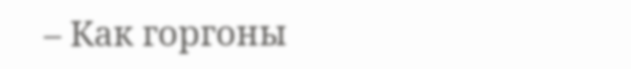– Как горгоны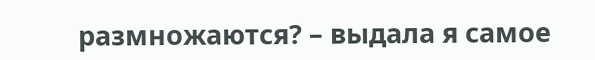размножаются? – выдала я самое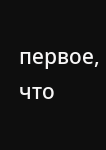первое, что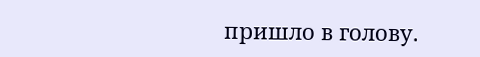пришло в голову.